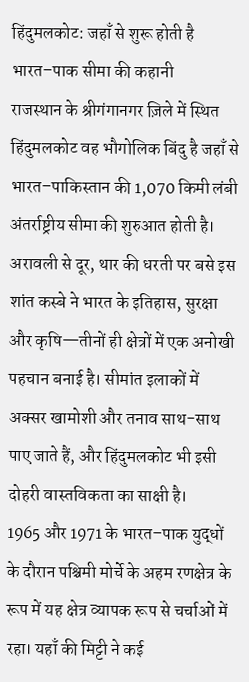हिंदुमलकोट: जहाँ से शुरू होती है भारत–पाक सीमा की कहानी
राजस्थान के श्रीगंगानगर ज़िले में स्थित हिंदुमलकोट वह भौगोलिक बिंदु है जहाँ से भारत–पाकिस्तान की 1,070 किमी लंबी अंतर्राष्ट्रीय सीमा की शुरुआत होती है। अरावली से दूर, थार की धरती पर बसे इस शांत कस्बे ने भारत के इतिहास, सुरक्षा और कृषि—तीनों ही क्षेत्रों में एक अनोखी पहचान बनाई है। सीमांत इलाकों में अक्सर खामोशी और तनाव साथ-साथ पाए जाते हैं, और हिंदुमलकोट भी इसी दोहरी वास्तविकता का साक्षी है।
1965 और 1971 के भारत–पाक युद्धों के दौरान पश्चिमी मोर्चे के अहम रणक्षेत्र के रूप में यह क्षेत्र व्यापक रूप से चर्चाओं में रहा। यहाँ की मिट्टी ने कई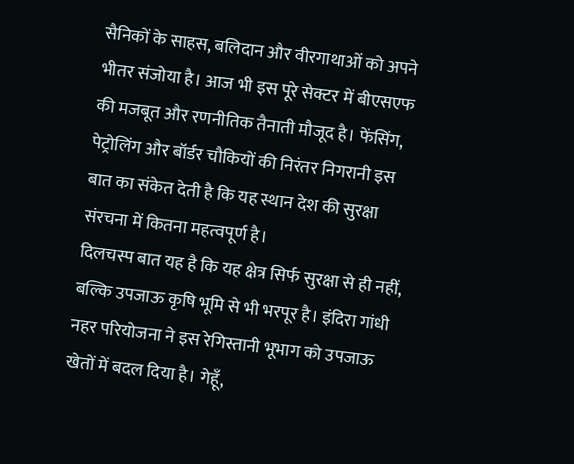सैनिकों के साहस, बलिदान और वीरगाथाओं को अपने भीतर संजोया है। आज भी इस पूरे सेक्टर में बीएसएफ की मजबूत और रणनीतिक तैनाती मौजूद है। फेंसिंग, पेट्रोलिंग और बॉर्डर चौकियों की निरंतर निगरानी इस बात का संकेत देती है कि यह स्थान देश की सुरक्षा संरचना में कितना महत्वपूर्ण है।
दिलचस्प बात यह है कि यह क्षेत्र सिर्फ सुरक्षा से ही नहीं, बल्कि उपजाऊ कृषि भूमि से भी भरपूर है। इंदिरा गांधी नहर परियोजना ने इस रेगिस्तानी भूभाग को उपजाऊ खेतों में बदल दिया है। गेहूँ,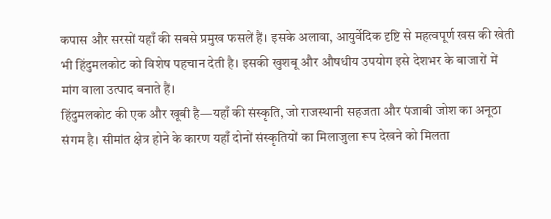कपास और सरसों यहाँ की सबसे प्रमुख फसलें हैं। इसके अलावा, आयुर्वेदिक दृष्टि से महत्वपूर्ण खस की खेती भी हिंदुमलकोट को विशेष पहचान देती है। इसकी खुशबू और औषधीय उपयोग इसे देशभर के बाजारों में मांग वाला उत्पाद बनाते हैं।
हिंदुमलकोट की एक और खूबी है—यहाँ की संस्कृति, जो राजस्थानी सहजता और पंजाबी जोश का अनूठा संगम है। सीमांत क्षेत्र होने के कारण यहाँ दोनों संस्कृतियों का मिलाजुला रूप देखने को मिलता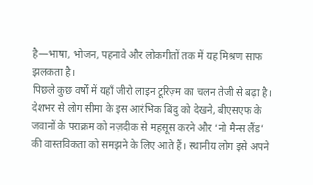है—भाषा, भोजन, पहनावे और लोकगीतों तक में यह मिश्रण साफ झलकता है।
पिछले कुछ वर्षों में यहाँ जीरो लाइन टूरिज़्म का चलन तेजी से बढ़ा है। देशभर से लोग सीमा के इस आरंभिक बिंदु को देखने, बीएसएफ के जवानों के पराक्रम को नज़दीक से महसूस करने और ‘नो मैन्स लैंड’ की वास्तविकता को समझने के लिए आते हैं। स्थानीय लोग इसे अपने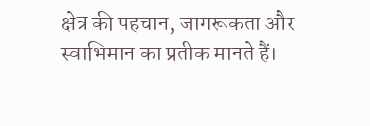क्षेत्र की पहचान, जागरूकता और स्वाभिमान का प्रतीक मानते हैं।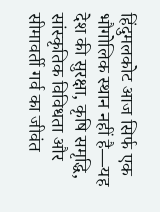हिंदुमलकोट आज सिर्फ एक भौगोलिक स्थान नहीं है—यह देश की सुरक्षा, कृषि समृद्धि, सांस्कृतिक विविधता और सीमावर्ती गर्व का जीवंत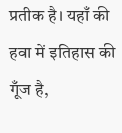प्रतीक है। यहाँ की हवा में इतिहास की गूँज है,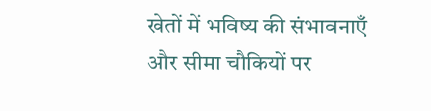खेतों में भविष्य की संभावनाएँ और सीमा चौकियों पर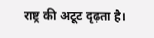राष्ट्र की अटूट दृढ़ता है।